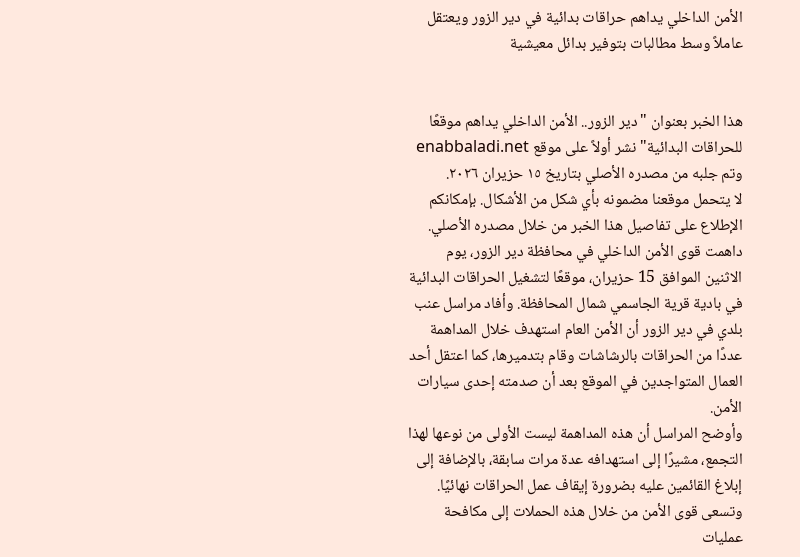الأمن الداخلي يداهم حراقات بدائية في دير الزور ويعتقل عاملاً وسط مطالبات بتوفير بدائل معيشية


هذا الخبر بعنوان "دير الزور.. الأمن الداخلي يداهم موقعًا للحراقات البدائية" نشر أولاً على موقع enabbaladi.net وتم جلبه من مصدره الأصلي بتاريخ ١٥ حزيران ٢٠٢٦.
لا يتحمل موقعنا مضمونه بأي شكل من الأشكال. بإمكانكم الإطلاع على تفاصيل هذا الخبر من خلال مصدره الأصلي.
داهمت قوى الأمن الداخلي في محافظة دير الزور، يوم الاثنين الموافق 15 حزيران، موقعًا لتشغيل الحراقات البدائية في بادية قرية الجاسمي شمال المحافظة. وأفاد مراسل عنب بلدي في دير الزور أن الأمن العام استهدف خلال المداهمة عددًا من الحراقات بالرشاشات وقام بتدميرها، كما اعتقل أحد العمال المتواجدين في الموقع بعد أن صدمته إحدى سيارات الأمن.
وأوضح المراسل أن هذه المداهمة ليست الأولى من نوعها لهذا التجمع، مشيرًا إلى استهدافه عدة مرات سابقة، بالإضافة إلى إبلاغ القائمين عليه بضرورة إيقاف عمل الحراقات نهائيًا. وتسعى قوى الأمن من خلال هذه الحملات إلى مكافحة عمليات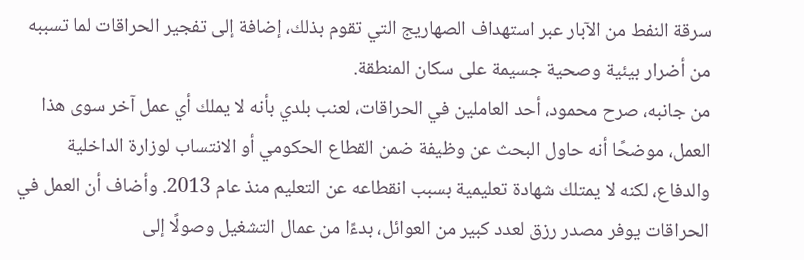سرقة النفط من الآبار عبر استهداف الصهاريج التي تقوم بذلك، إضافة إلى تفجير الحراقات لما تسببه من أضرار بيئية وصحية جسيمة على سكان المنطقة.
من جانبه، صرح محمود، أحد العاملين في الحراقات، لعنب بلدي بأنه لا يملك أي عمل آخر سوى هذا العمل، موضحًا أنه حاول البحث عن وظيفة ضمن القطاع الحكومي أو الانتساب لوزارة الداخلية والدفاع، لكنه لا يمتلك شهادة تعليمية بسبب انقطاعه عن التعليم منذ عام 2013. وأضاف أن العمل في الحراقات يوفر مصدر رزق لعدد كبير من العوائل، بدءًا من عمال التشغيل وصولًا إلى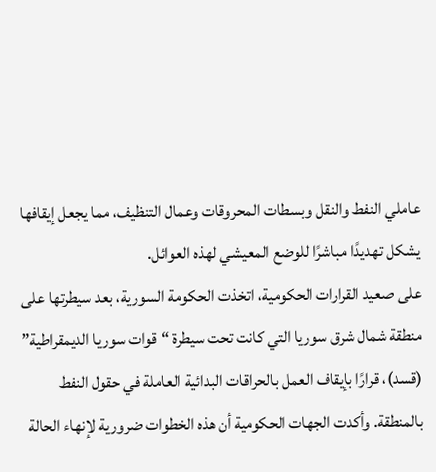عاملي النفط والنقل وبسطات المحروقات وعمال التنظيف، مما يجعل إيقافها يشكل تهديدًا مباشرًا للوضع المعيشي لهذه العوائل.
على صعيد القرارات الحكومية، اتخذت الحكومة السورية، بعد سيطرتها على منطقة شمال شرق سوريا التي كانت تحت سيطرة “قوات سوريا الديمقراطية” (قسد)، قرارًا بإيقاف العمل بالحراقات البدائية العاملة في حقول النفط بالمنطقة. وأكدت الجهات الحكومية أن هذه الخطوات ضرورية لإنهاء الحالة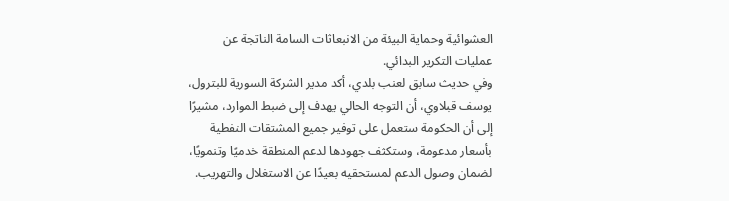العشوائية وحماية البيئة من الانبعاثات السامة الناتجة عن عمليات التكرير البدائي.
وفي حديث سابق لعنب بلدي، أكد مدير الشركة السورية للبترول، يوسف قبلاوي، أن التوجه الحالي يهدف إلى ضبط الموارد، مشيرًا إلى أن الحكومة ستعمل على توفير جميع المشتقات النفطية بأسعار مدعومة، وستكثف جهودها لدعم المنطقة خدميًا وتنمويًا، لضمان وصول الدعم لمستحقيه بعيدًا عن الاستغلال والتهريب.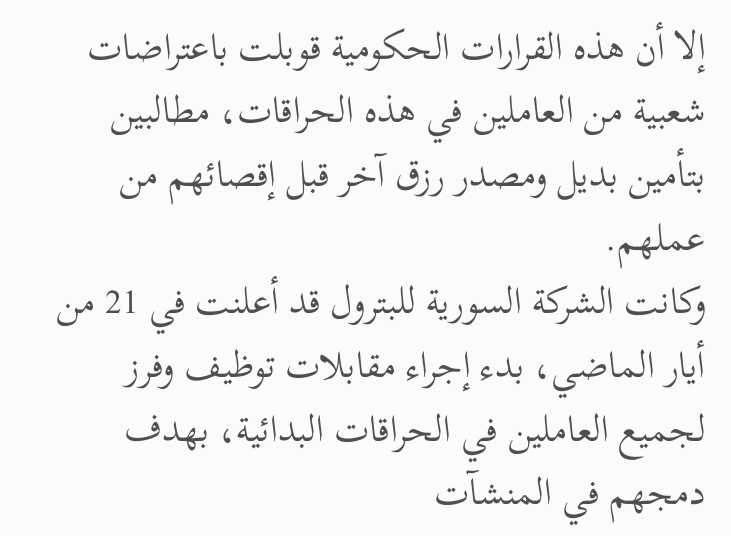إلا أن هذه القرارات الحكومية قوبلت باعتراضات شعبية من العاملين في هذه الحراقات، مطالبين بتأمين بديل ومصدر رزق آخر قبل إقصائهم من عملهم.
وكانت الشركة السورية للبترول قد أعلنت في 21 من أيار الماضي، بدء إجراء مقابلات توظيف وفرز لجميع العاملين في الحراقات البدائية، بهدف دمجهم في المنشآت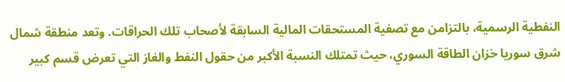النفطية الرسمية، بالتزامن مع تصفية المستحقات المالية السابقة لأصحاب تلك الحراقات. وتعد منطقة شمال شرق سوريا خزان الطاقة السوري، حيث تمتلك النسبة الأكبر من حقول النفط والغاز التي تعرض قسم كبير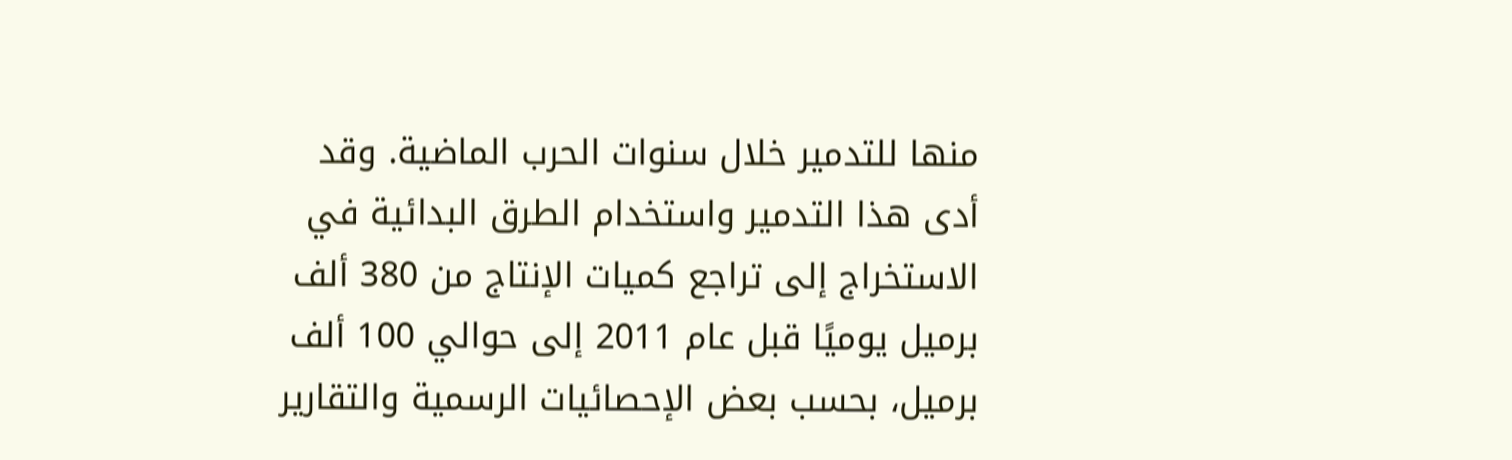منها للتدمير خلال سنوات الحرب الماضية. وقد أدى هذا التدمير واستخدام الطرق البدائية في الاستخراج إلى تراجع كميات الإنتاج من 380 ألف برميل يوميًا قبل عام 2011 إلى حوالي 100 ألف برميل، بحسب بعض الإحصائيات الرسمية والتقارير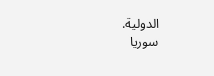الدولية.
سوريا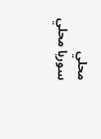محلي
سوريا محلي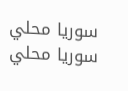سوريا محلي
سوريا محلي